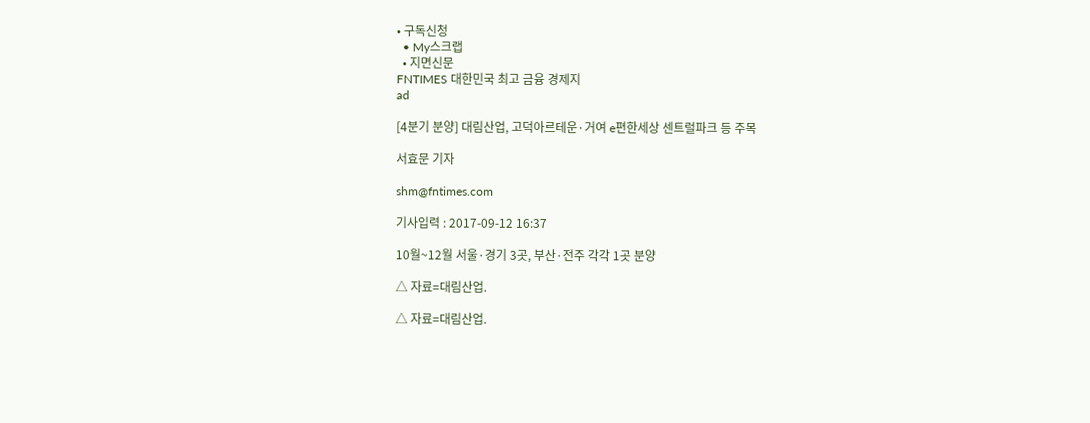• 구독신청
  • My스크랩
  • 지면신문
FNTIMES 대한민국 최고 금융 경제지
ad

[4분기 분양] 대림산업, 고덕아르테운·거여 e편한세상 센트럴파크 등 주목

서효문 기자

shm@fntimes.com

기사입력 : 2017-09-12 16:37

10월~12월 서울·경기 3곳, 부산·전주 각각 1곳 분양

△ 자료=대림산업.

△ 자료=대림산업.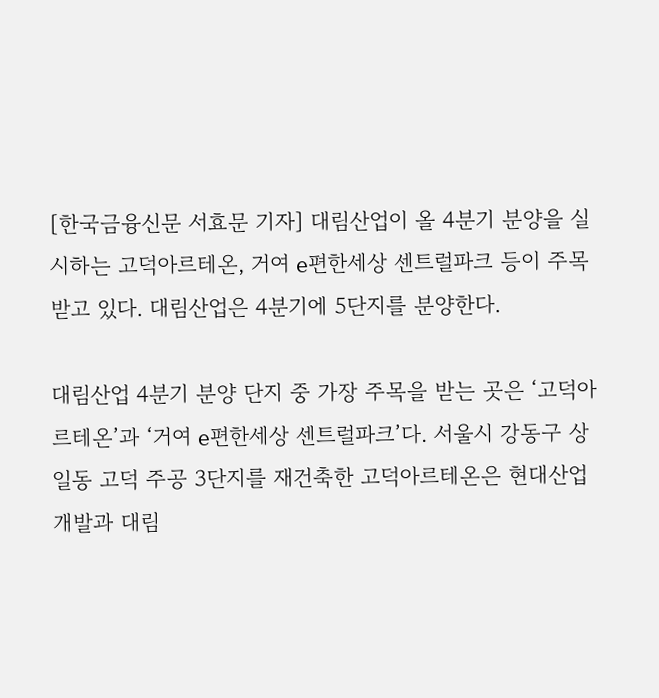[한국금융신문 서효문 기자] 대림산업이 올 4분기 분양을 실시하는 고덕아르테온, 거여 e편한세상 센트럴파크 등이 주목받고 있다. 대림산업은 4분기에 5단지를 분양한다.

대림산업 4분기 분양 단지 중 가장 주목을 받는 곳은 ‘고덕아르테온’과 ‘거여 e편한세상 센트럴파크’다. 서울시 강동구 상일동 고덕 주공 3단지를 재건축한 고덕아르테온은 현대산업개발과 대림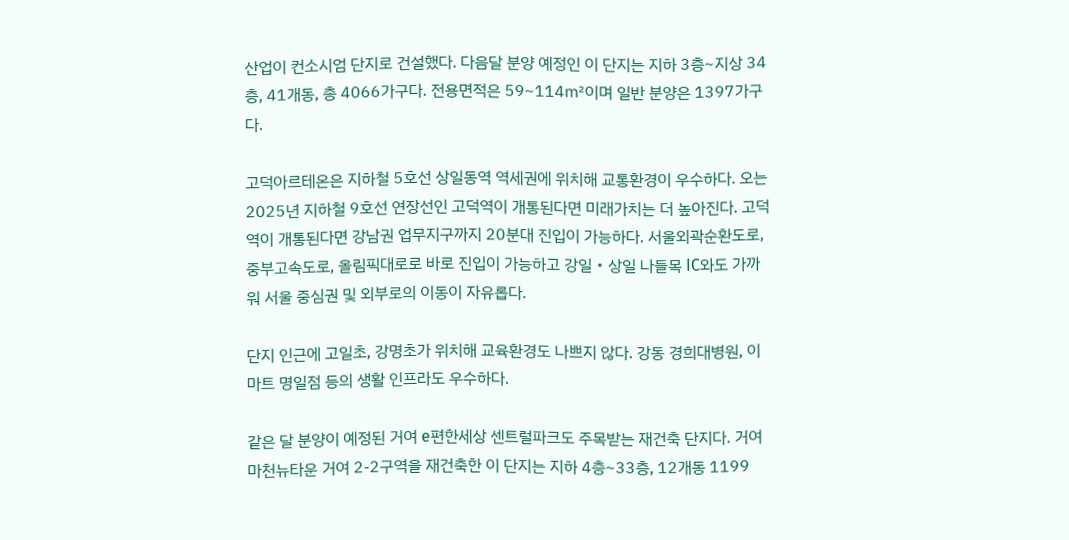산업이 컨소시엄 단지로 건설했다. 다음달 분양 예정인 이 단지는 지하 3층~지상 34층, 41개동, 총 4066가구다. 전용면적은 59~114㎡이며 일반 분양은 1397가구다.

고덕아르테온은 지하철 5호선 상일동역 역세권에 위치해 교통환경이 우수하다. 오는 2025년 지하철 9호선 연장선인 고덕역이 개통된다면 미래가치는 더 높아진다. 고덕역이 개통된다면 강남권 업무지구까지 20분대 진입이 가능하다. 서울외곽순환도로, 중부고속도로, 올림픽대로로 바로 진입이 가능하고 강일‧상일 나들목 IC와도 가까워 서울 중심권 및 외부로의 이동이 자유롭다.

단지 인근에 고일초, 강명초가 위치해 교육환경도 나쁘지 않다. 강동 경희대병원, 이마트 명일점 등의 생활 인프라도 우수하다.

같은 달 분양이 예정된 거여 e편한세상 센트럴파크도 주목받는 재건축 단지다. 거여마천뉴타운 거여 2-2구역을 재건축한 이 단지는 지하 4층~33층, 12개동 1199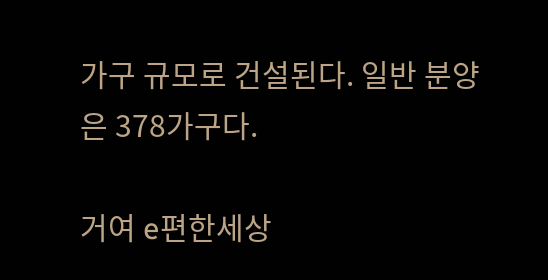가구 규모로 건설된다. 일반 분양은 378가구다.

거여 e편한세상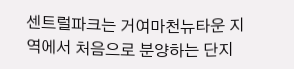센트럴파크는 거여마천뉴타운 지역에서 처음으로 분양하는 단지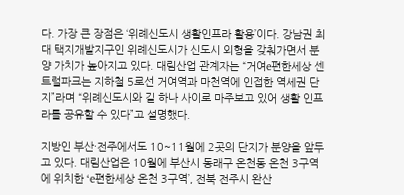다. 가장 큰 장점은 ‘위례신도시 생활인프라 활용’이다. 강남권 최대 택지개발지구인 위례신도시가 신도시 외형을 갖춰가면서 분양 가치가 높아지고 있다. 대림산업 관계자는 “거여e편한세상 센트럴파크는 지하철 5로선 거여역과 마천역에 인접한 역세권 단지”라며 “위례신도시와 길 하나 사이로 마주보고 있어 생활 인프라를 공유할 수 있다”고 설명했다.

지방인 부산·전주에서도 10~11월에 2곳의 단지가 분양을 앞두고 있다. 대림산업은 10월에 부산시 동래구 온천동 온천 3구역에 위치한 ‘e편한세상 온천 3구역’, 전북 전주시 완산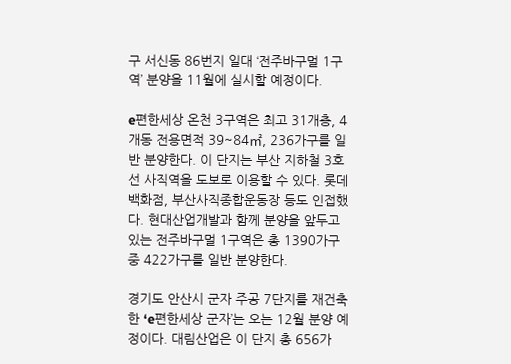구 서신동 86번지 일대 ‘전주바구멀 1구역’ 분양을 11월에 실시할 예정이다.

e편한세상 온천 3구역은 최고 31개층, 4개동 전용면적 39~84㎡, 236가구를 일반 분양한다. 이 단지는 부산 지하철 3호선 사직역을 도보로 이용할 수 있다. 롯데백화점, 부산사직종합운동장 등도 인접했다. 현대산업개발과 함께 분양을 앞두고 있는 전주바구멀 1구역은 총 1390가구 중 422가구를 일반 분양한다.

경기도 안산시 군자 주공 7단지를 재건축한 ‘e편한세상 군자’는 오는 12월 분양 예정이다. 대림산업은 이 단지 총 656가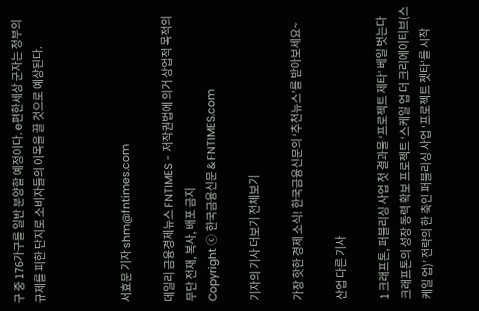구 중 176가구를 일반 분양할 예정이다. e편한세상 군자는 정부의 규제를 피한 단지로 소비자들의 이목을 끌 것으로 예상된다.



서효문 기자 shm@fntimes.com

데일리 금융경제뉴스 FNTIMES - 저작권법에 의거 상업적 목적의 무단 전재, 복사, 배포 금지
Copyright ⓒ 한국금융신문 & FNTIMES.com

기자의 기사 더보기 전체보기

가장 핫한 경제 소식! 한국금융신문의 ‘추천뉴스’를 받아보세요~

산업 다른 기사

1 크래프톤, 퍼블리싱 사업 첫 결과물 ‘프로젝트 제타’ 베일 벗는다 크래프톤의 성장 동력 확보 프로젝트 ‘스케일 업 더 크리에이티브(스케일 업)’ 전략의 한 축인 퍼블리싱 사업 ‘프로젝트 젯타’를 시작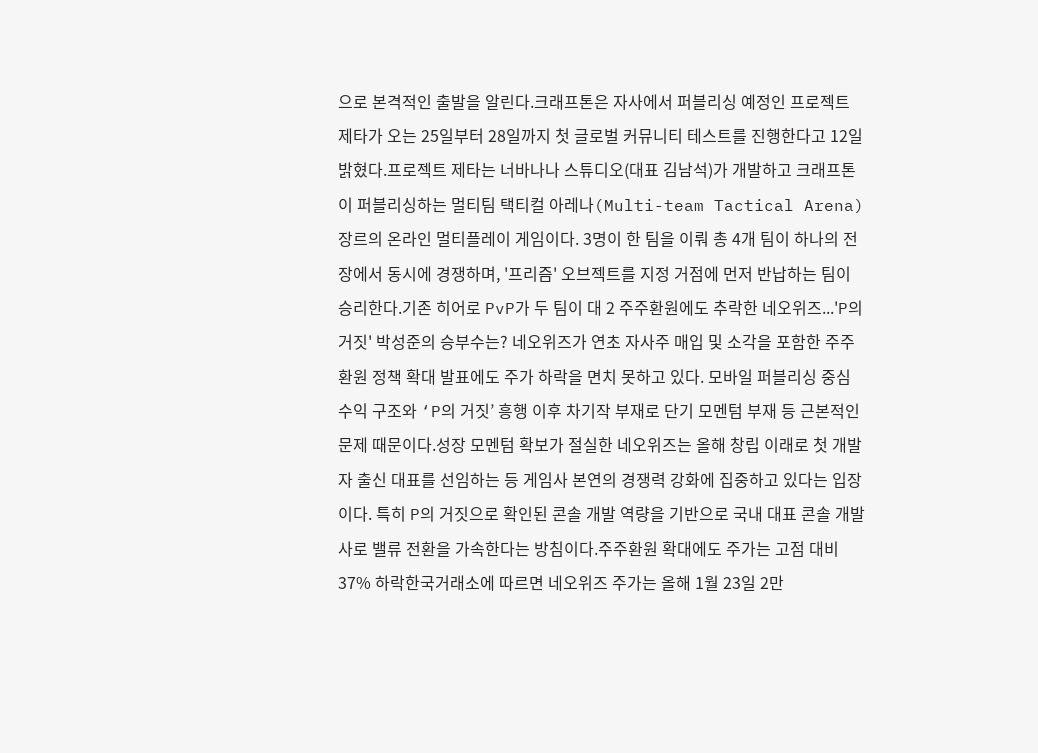으로 본격적인 출발을 알린다.크래프톤은 자사에서 퍼블리싱 예정인 프로젝트 제타가 오는 25일부터 28일까지 첫 글로벌 커뮤니티 테스트를 진행한다고 12일 밝혔다.프로젝트 제타는 너바나나 스튜디오(대표 김남석)가 개발하고 크래프톤이 퍼블리싱하는 멀티팀 택티컬 아레나(Multi-team Tactical Arena) 장르의 온라인 멀티플레이 게임이다. 3명이 한 팀을 이뤄 총 4개 팀이 하나의 전장에서 동시에 경쟁하며, '프리즘' 오브젝트를 지정 거점에 먼저 반납하는 팀이 승리한다.기존 히어로 PvP가 두 팀이 대 2 주주환원에도 추락한 네오위즈...'P의 거짓' 박성준의 승부수는? 네오위즈가 연초 자사주 매입 및 소각을 포함한 주주환원 정책 확대 발표에도 주가 하락을 면치 못하고 있다. 모바일 퍼블리싱 중심 수익 구조와 ‘P의 거짓’ 흥행 이후 차기작 부재로 단기 모멘텀 부재 등 근본적인 문제 때문이다.성장 모멘텀 확보가 절실한 네오위즈는 올해 창립 이래로 첫 개발자 출신 대표를 선임하는 등 게임사 본연의 경쟁력 강화에 집중하고 있다는 입장이다. 특히 P의 거짓으로 확인된 콘솔 개발 역량을 기반으로 국내 대표 콘솔 개발사로 밸류 전환을 가속한다는 방침이다.주주환원 확대에도 주가는 고점 대비 37% 하락한국거래소에 따르면 네오위즈 주가는 올해 1월 23일 2만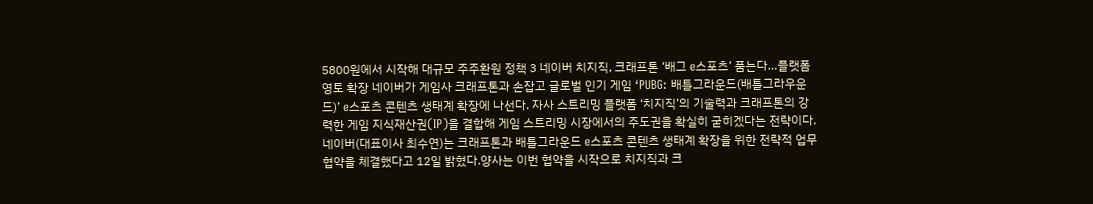5800원에서 시작해 대규모 주주환원 정책 3 네이버 치지직, 크래프톤 ‘배그 e스포츠’ 품는다…플랫폼 영토 확장 네이버가 게임사 크래프톤과 손잡고 글로벌 인기 게임 ‘PUBG: 배틀그라운드(배틀그라우운드)’ e스포츠 콘텐츠 생태계 확장에 나선다. 자사 스트리밍 플랫폼 ‘치지직’의 기술력과 크래프톤의 강력한 게임 지식재산권(IP)을 결합해 게임 스트리밍 시장에서의 주도권을 확실히 굳히겠다는 전략이다.네이버(대표이사 최수연)는 크래프톤과 배틀그라운드 e스포츠 콘텐츠 생태계 확장을 위한 전략적 업무협약을 체결했다고 12일 밝혔다.양사는 이번 협약을 시작으로 치지직과 크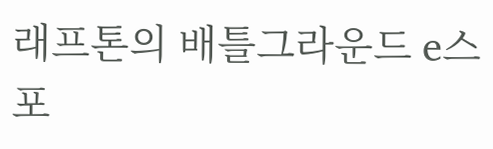래프톤의 배틀그라운드 e스포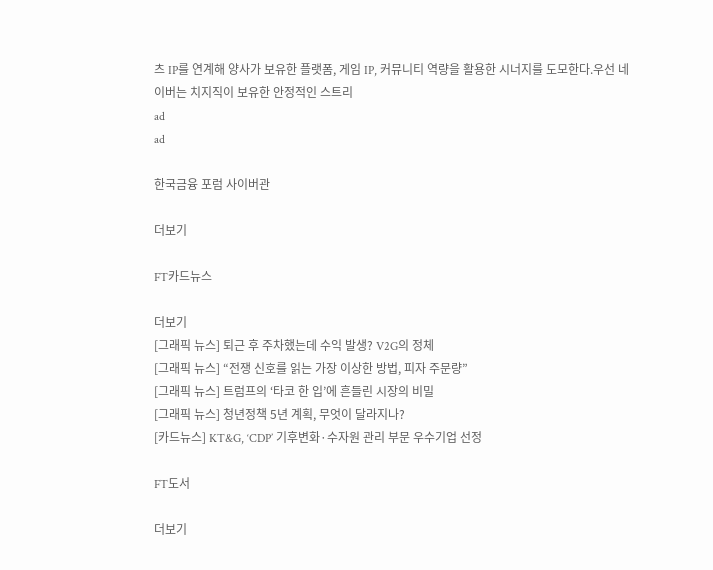츠 IP를 연계해 양사가 보유한 플랫폼, 게임 IP, 커뮤니티 역량을 활용한 시너지를 도모한다.우선 네이버는 치지직이 보유한 안정적인 스트리
ad
ad

한국금융 포럼 사이버관

더보기

FT카드뉴스

더보기
[그래픽 뉴스] 퇴근 후 주차했는데 수익 발생? V2G의 정체
[그래픽 뉴스] “전쟁 신호를 읽는 가장 이상한 방법, 피자 주문량”
[그래픽 뉴스] 트럼프의 ‘타코 한 입’에 흔들린 시장의 비밀
[그래픽 뉴스] 청년정책 5년 계획, 무엇이 달라지나?
[카드뉴스] KT&G, ‘CDP’ 기후변화·수자원 관리 부문 우수기업 선정

FT도서

더보기